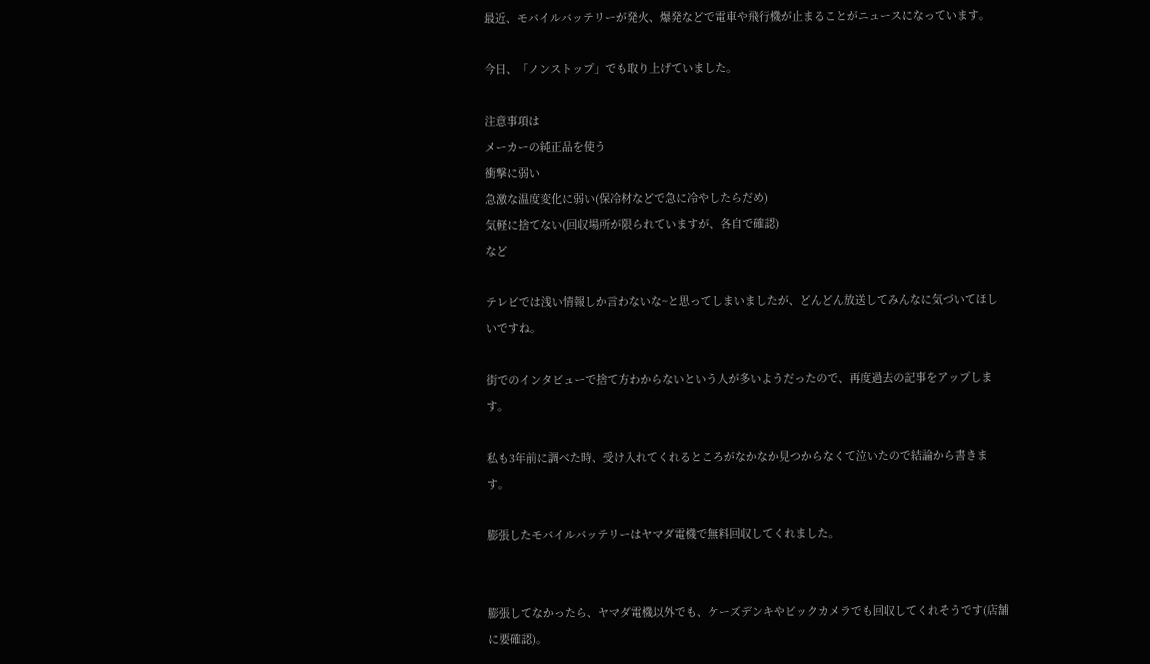最近、モバイルバッテリーが発火、爆発などで電車や飛行機が止まることがニュースになっています。

今日、「ノンストップ」でも取り上げていました。

注意事項は
メーカーの純正品を使う
衝撃に弱い
急激な温度変化に弱い(保冷材などで急に冷やしたらだめ)
気軽に捨てない(回収場所が限られていますが、各自で確認)
など

テレビでは浅い情報しか言わないな~と思ってしまいましたが、どんどん放送してみんなに気づいてほしいですね。

街でのインタビューで捨て方わからないという人が多いようだったので、再度過去の記事をアップします。

私も3年前に調べた時、受け入れてくれるところがなかなか見つからなくて泣いたので結論から書きます。

膨張したモバイルバッテリーはヤマダ電機で無料回収してくれました。


膨張してなかったら、ヤマダ電機以外でも、ケーズデンキやビックカメラでも回収してくれそうです(店舗に要確認)。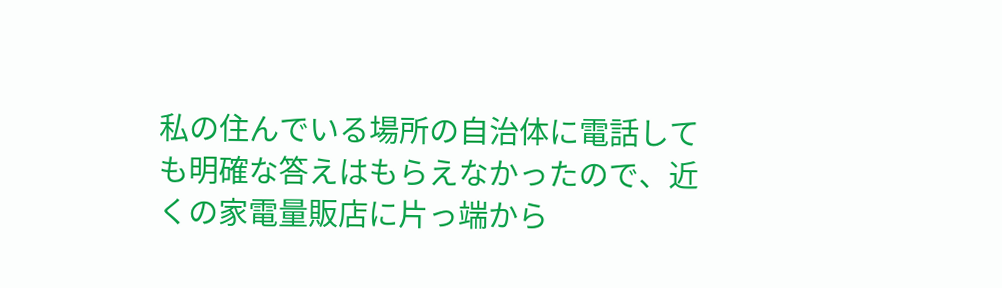私の住んでいる場所の自治体に電話しても明確な答えはもらえなかったので、近くの家電量販店に片っ端から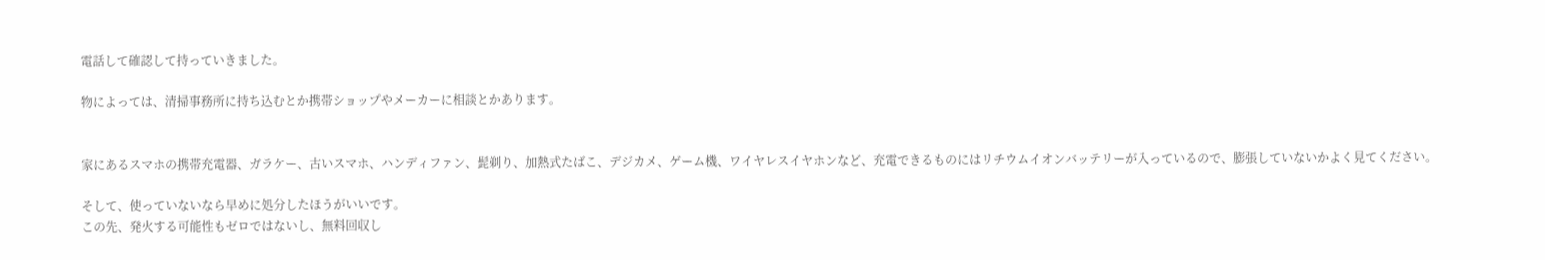電話して確認して持っていきました。

物によっては、清掃事務所に持ち込むとか携帯ショップやメーカーに相談とかあります。


家にあるスマホの携帯充電器、ガラケー、古いスマホ、ハンディファン、髭剃り、加熱式たばこ、デジカメ、ゲーム機、ワイヤレスイヤホンなど、充電できるものにはリチウムイオンバッテリーが入っているので、膨張していないかよく見てください。

そして、使っていないなら早めに処分したほうがいいです。
この先、発火する可能性もゼロではないし、無料回収し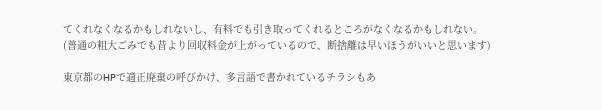てくれなくなるかもしれないし、有料でも引き取ってくれるところがなくなるかもしれない。
(普通の粗大ごみでも昔より回収料金が上がっているので、断捨離は早いほうがいいと思います)

東京都のHPで適正廃棄の呼びかけ、多言語で書かれているチラシもあ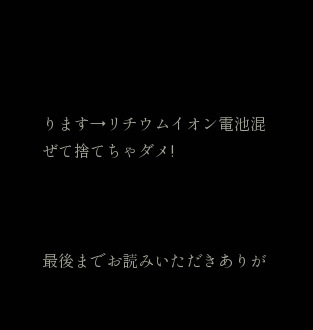ります→リチウムイオン電池混ぜて捨てちゃダメ!



最後までお読みいただきありが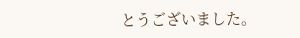とうございました。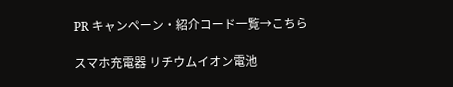PR キャンペーン・紹介コード一覧→こちら

スマホ充電器 リチウムイオン電池